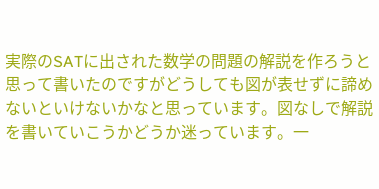実際のSATに出された数学の問題の解説を作ろうと思って書いたのですがどうしても図が表せずに諦めないといけないかなと思っています。図なしで解説を書いていこうかどうか迷っています。一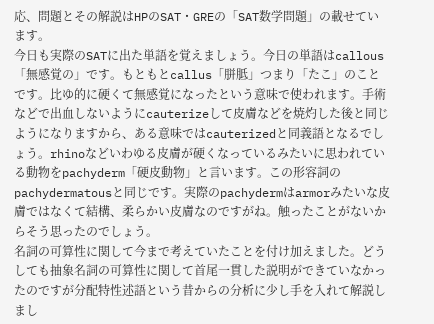応、問題とその解説はHPのSAT・GREの「SAT数学問題」の載せています。
今日も実際のSATに出た単語を覚えましょう。今日の単語はcallous「無感覚の」です。もともとcallus「胼胝」つまり「たこ」のことです。比ゆ的に硬くて無感覚になったという意味で使われます。手術などで出血しないようにcauterizeして皮膚などを焼灼した後と同じようになりますから、ある意味ではcauterizedと同義語となるでしょう。rhinoなどいわゆる皮膚が硬くなっているみたいに思われている動物をpachyderm「硬皮動物」と言います。この形容詞のpachydermatousと同じです。実際のpachydermはarmorみたいな皮膚ではなくて結構、柔らかい皮膚なのですがね。触ったことがないからそう思ったのでしょう。
名詞の可算性に関して今まで考えていたことを付け加えました。どうしても抽象名詞の可算性に関して首尾一貫した説明ができていなかったのですが分配特性述語という昔からの分析に少し手を入れて解説しまし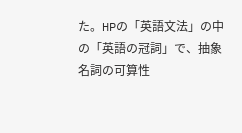た。HPの「英語文法」の中の「英語の冠詞」で、抽象名詞の可算性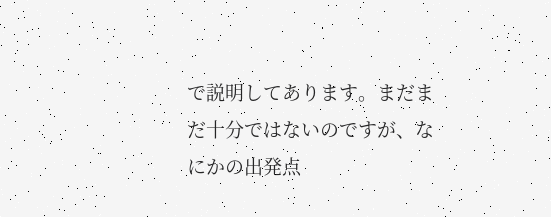で説明してあります。まだまだ十分ではないのですが、なにかの出発点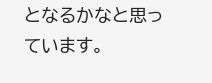となるかなと思っています。